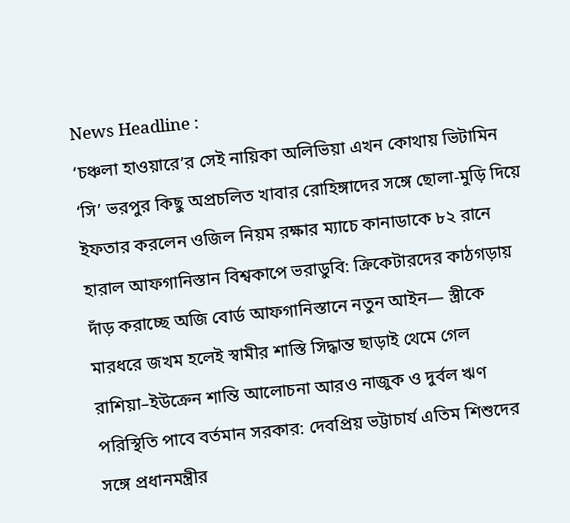News Headline :
‘চঞ্চলা হাওয়ারে’র সেই নায়িকা অলিভিয়া এখন কোথায় ভিটামিন ‘সি’ ভরপুর কিছু অপ্রচলিত খাবার রোহিঙ্গাদের সঙ্গে ছোলা-মুড়ি দিয়ে ইফতার করলেন ওজিল নিয়ম রক্ষার ম্যাচে কানাডাকে ৮২ রানে হারাল আফগানিস্তান বিশ্বকাপে ভরাডুবি: ক্রিকেটারদের কাঠগড়ায় দাঁড় করাচ্ছে অজি বোর্ড আফগানিস্তানে নতুন আইন— স্ত্রীকে মারধরে জখম হলেই স্বামীর শাস্তি সিদ্ধান্ত ছাড়াই থেমে গেল রাশিয়া–ইউক্রেন শান্তি আলোচনা আরও নাজুক ও দুর্বল ঋণ পরিস্থিতি পাবে বর্তমান সরকার: দেবপ্রিয় ভট্টাচার্য এতিম শিশুদের সঙ্গে প্রধানমন্ত্রীর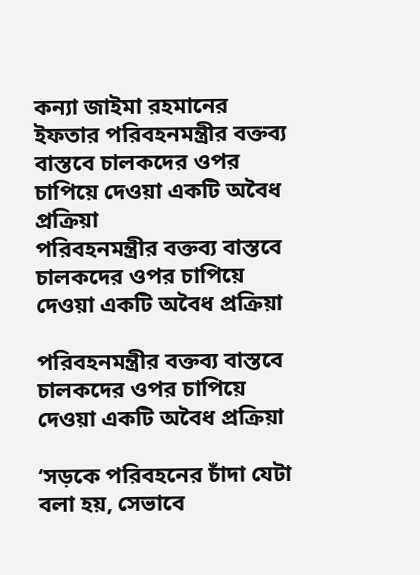কন্যা জাইমা রহমানের ইফতার পরিবহনমন্ত্রীর বক্তব্য বাস্তবে চালকদের ওপর চাপিয়ে দেওয়া একটি অবৈধ প্রক্রিয়া
পরিবহনমন্ত্রীর বক্তব্য বাস্তবে চালকদের ওপর চাপিয়ে দেওয়া একটি অবৈধ প্রক্রিয়া

পরিবহনমন্ত্রীর বক্তব্য বাস্তবে চালকদের ওপর চাপিয়ে দেওয়া একটি অবৈধ প্রক্রিয়া

‘সড়কে পরিবহনের চাঁদা যেটা বলা হয়, সেভাবে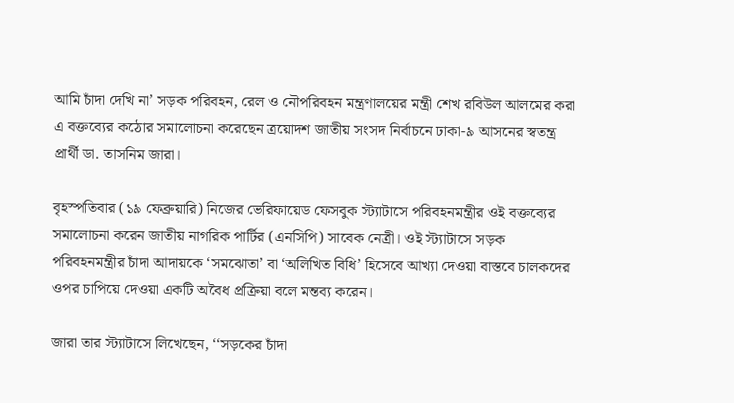আমি চাঁদা দেখি না’ সড়ক পরিবহন, রেল ও নৌপরিবহন মন্ত্রণালয়ের মন্ত্রী শেখ রবিউল আলমের করা এ বক্তব্যের কঠোর সমালোচনা করেছেন ত্রয়োদশ জাতীয় সংসদ নির্বাচনে ঢাকা-৯ আসনের স্বতন্ত্র প্রার্থী ডা. তাসনিম জারা।

বৃহস্পতিবার (১৯ ফেব্রুয়ারি) নিজের ভেরিফায়েড ফেসবুক স্ট্যাটাসে পরিবহনমন্ত্রীর ওই বক্তব্যের সমালোচনা করেন জাতীয় নাগরিক পার্টির (এনসিপি) সাবেক নেত্রী। ওই স্ট্যাটাসে সড়ক পরিবহনমন্ত্রীর চাঁদা আদায়কে ‘সমঝোতা’ বা ‘অলিখিত বিধি’ হিসেবে আখ্যা দেওয়া বাস্তবে চালকদের ওপর চাপিয়ে দেওয়া একটি অবৈধ প্রক্রিয়া বলে মন্তব্য করেন।

জারা তার স্ট্যাটাসে লিখেছেন, ‘‘সড়কের চাঁদা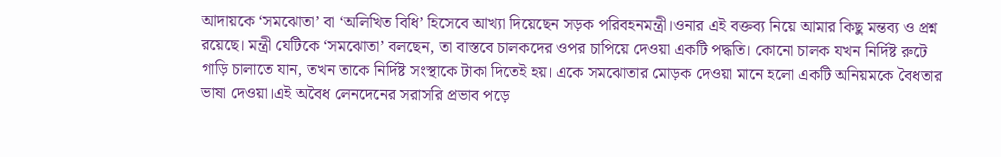আদায়কে ‘সমঝোতা’ বা ‘অলিখিত বিধি’ হিসেবে আখ্যা দিয়েছেন সড়ক পরিবহনমন্ত্রী।ওনার এই বক্তব্য নিয়ে আমার কিছু মন্তব্য ও প্রশ্ন রয়েছে। মন্ত্রী যেটিকে ‘সমঝোতা’ বলছেন, তা বাস্তবে চালকদের ওপর চাপিয়ে দেওয়া একটি পদ্ধতি। কোনো চালক যখন নির্দিষ্ট রুটে গাড়ি চালাতে যান, তখন তাকে নির্দিষ্ট সংস্থাকে টাকা দিতেই হয়। একে সমঝোতার মোড়ক দেওয়া মানে হলো একটি অনিয়মকে বৈধতার ভাষা দেওয়া।এই অবৈধ লেনদেনের সরাসরি প্রভাব পড়ে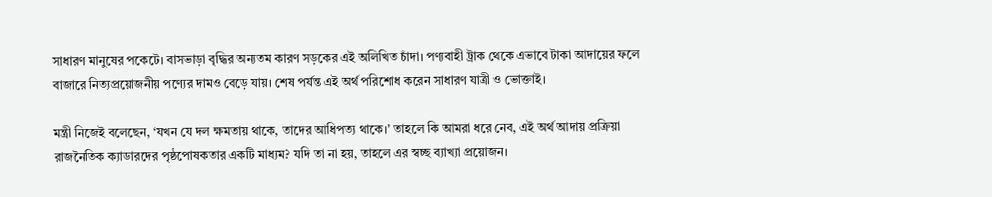সাধারণ মানুষের পকেটে। বাসভাড়া বৃদ্ধির অন্যতম কারণ সড়কের এই অলিখিত চাঁদা। পণ্যবাহী ট্রাক থেকে এভাবে টাকা আদায়ের ফলে বাজারে নিত্যপ্রয়োজনীয় পণ্যের দামও বেড়ে যায়। শেষ পর্যন্ত এই অর্থ পরিশোধ করেন সাধারণ যাত্রী ও ভোক্তাই।

মন্ত্রী নিজেই বলেছেন, ‘যখন যে দল ক্ষমতায় থাকে, তাদের আধিপত্য থাকে।’ তাহলে কি আমরা ধরে নেব, এই অর্থ আদায় প্রক্রিয়া রাজনৈতিক ক্যাডারদের পৃষ্ঠপোষকতার একটি মাধ্যম? যদি তা না হয়, তাহলে এর স্বচ্ছ ব্যাখ্যা প্রয়োজন।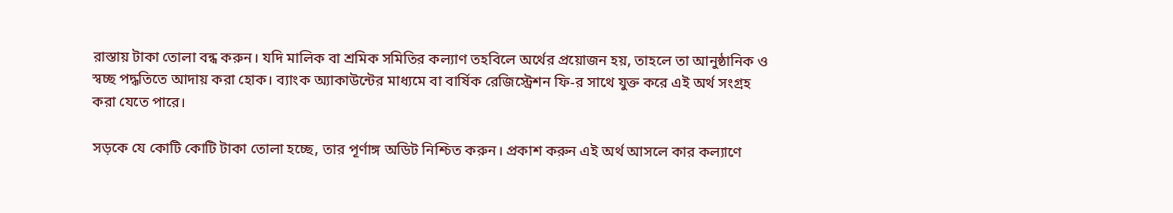রাস্তায় টাকা তোলা বন্ধ করুন। যদি মালিক বা শ্রমিক সমিতির কল্যাণ তহবিলে অর্থের প্রয়োজন হয়, তাহলে তা আনুষ্ঠানিক ও স্বচ্ছ পদ্ধতিতে আদায় করা হোক। ব্যাংক অ্যাকাউন্টের মাধ্যমে বা বার্ষিক রেজিস্ট্রেশন ফি-র সাথে যুক্ত করে এই অর্থ সংগ্রহ করা যেতে পারে।

সড়কে যে কোটি কোটি টাকা তোলা হচ্ছে, তার পূর্ণাঙ্গ অডিট নিশ্চিত করুন। প্রকাশ করুন এই অর্থ আসলে কার কল্যাণে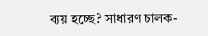ব্যয় হচ্ছে? সাধারণ চালক-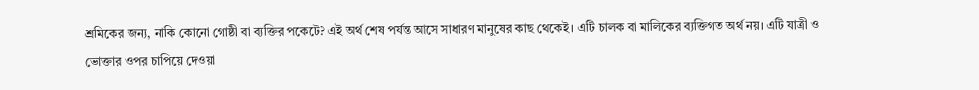শ্রমিকের জন্য, নাকি কোনো গোষ্ঠী বা ব্যক্তির পকেটে? এই অর্থ শেষ পর্যন্ত আসে সাধারণ মানুষের কাছ থেকেই। এটি চালক বা মালিকের ব্যক্তিগত অর্থ নয়। এটি যাত্রী ও ভোক্তার ওপর চাপিয়ে দেওয়া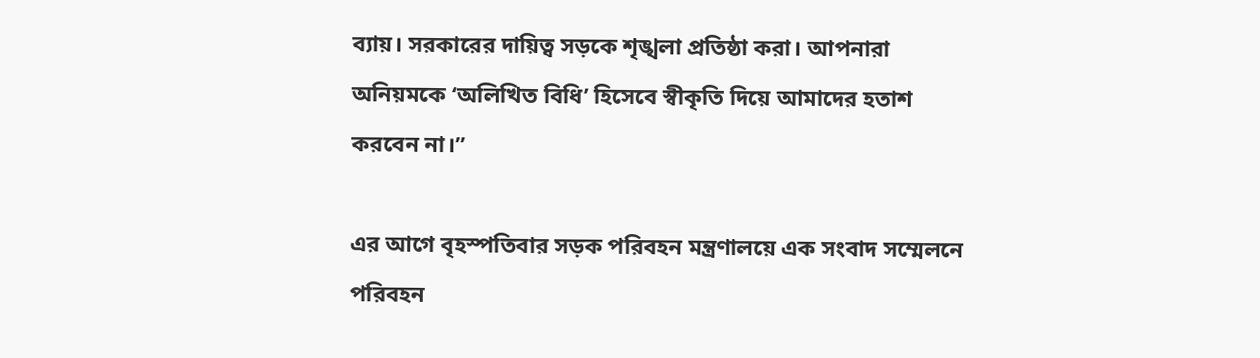ব্যায়। সরকারের দায়িত্ব সড়কে শৃঙ্খলা প্রতিষ্ঠা করা। আপনারা অনিয়মকে ‘অলিখিত বিধি’ হিসেবে স্বীকৃতি দিয়ে আমাদের হতাশ করবেন না।’’

এর আগে বৃহস্পতিবার সড়ক পরিবহন মন্ত্রণালয়ে এক সংবাদ সম্মেলনে পরিবহন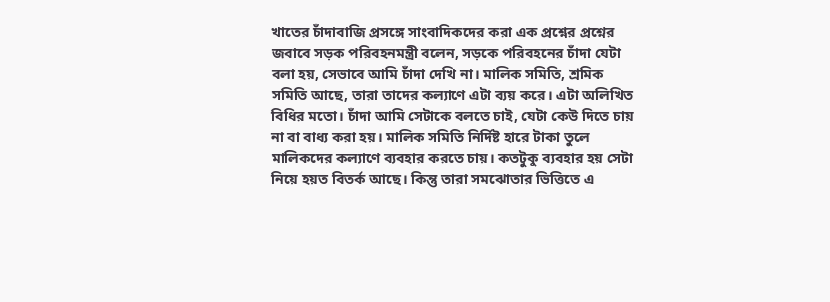খাতের চাঁদাবাজি প্রসঙ্গে সাংবাদিকদের করা এক প্রশ্নের প্রশ্নের জবাবে সড়ক পরিবহনমন্ত্রী বলেন, সড়কে পরিবহনের চাঁদা যেটা বলা হয়, সেভাবে আমি চাঁদা দেখি না। মালিক সমিতি, শ্রমিক সমিতি আছে, তারা তাদের কল্যাণে এটা ব্যয় করে। এটা অলিখিত বিধির মতো। চাঁদা আমি সেটাকে বলতে চাই, যেটা কেউ দিতে চায় না বা বাধ্য করা হয়। মালিক সমিতি নির্দিষ্ট হারে টাকা তুলে মালিকদের কল্যাণে ব্যবহার করতে চায়। কতটুকু ব্যবহার হয় সেটা নিয়ে হয়ত বিতর্ক আছে। কিন্তু তারা সমঝোতার ভিত্তিতে এ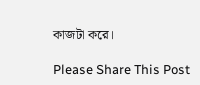কাজটা করে।

Please Share This Post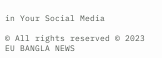in Your Social Media

© All rights reserved © 2023 EU BANGLA NEWS